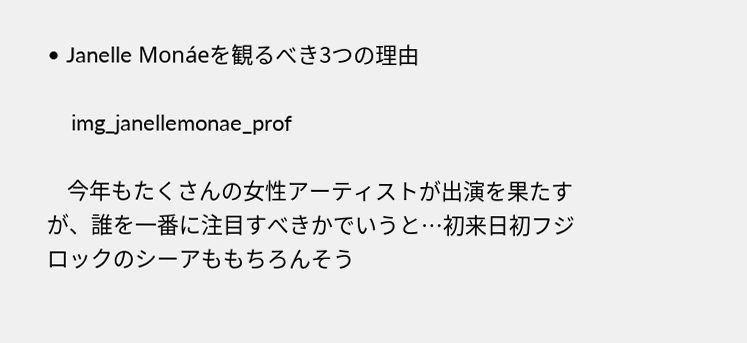• Janelle Monáeを観るべき3つの理由

    img_janellemonae_prof

    今年もたくさんの女性アーティストが出演を果たすが、誰を一番に注目すべきかでいうと…初来日初フジロックのシーアももちろんそう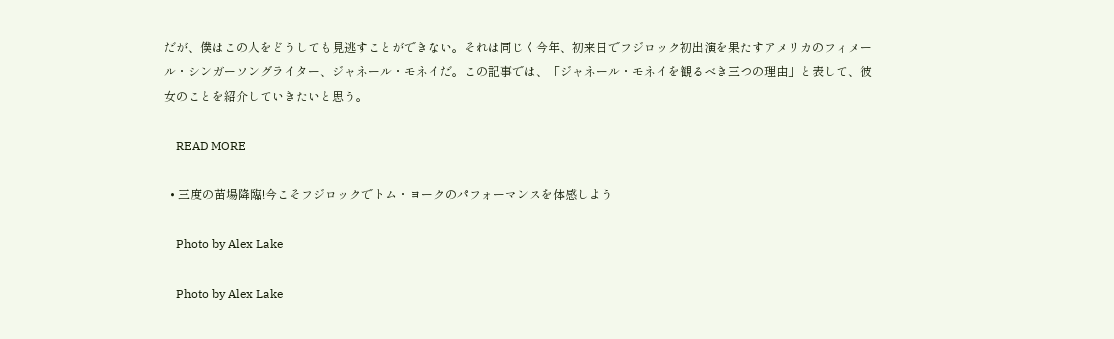だが、僕はこの人をどうしても見逃すことができない。それは同じく今年、初来日でフジロック初出演を果たすアメリカのフィメール・シンガーソングライター、ジャネール・モネイだ。この記事では、「ジャネール・モネイを観るべき三つの理由」と表して、彼女のことを紹介していきたいと思う。

    READ MORE

  • 三度の苗場降臨!今こそフジロックでトム・ヨークのパフォーマンスを体感しよう

    Photo by Alex Lake

    Photo by Alex Lake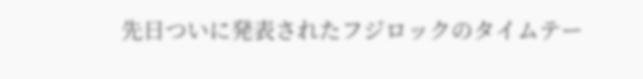先日ついに発表されたフジロックのタイムテー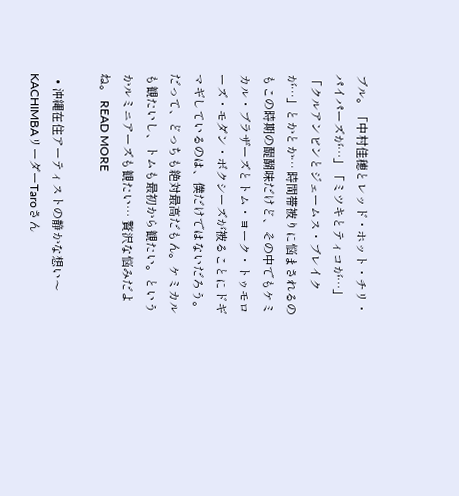ブル。「中村佳穂とレッド・ホット・チリ・パイパーズが…」「ミツキとティコが…」「クルアンビンとジェームス・ブレイクが…」とかとか… 時間帯被りに悩まされるのもこの時期の醍醐味だけど、その中でもケミカル・ブラザーズとトム・ヨーク・トゥモローズ・モダン・ボクシーズが被ることにドギマギしているのは、僕だけではないだろう。だって、どっちも絶対最高だもん。ケミカルも観たいし、トムも最初から観たい。というかルミニアーズも観たい… 贅沢な悩みだよね。 READ MORE

  • 沖縄在住アーティストの静かな想い〜KACHIMBAリーダーTaroさん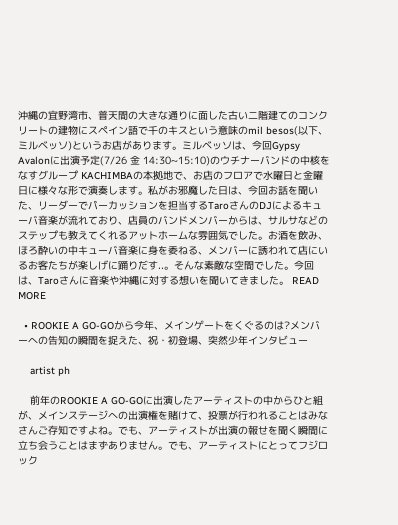沖縄の宜野湾市、普天間の大きな通りに面した古い二階建てのコンクリートの建物にスペイン語で千のキスという意味のmil besos(以下、ミルベッソ)というお店があります。ミルベッソは、今回Gypsy Avalonに出演予定(7/26 金 14:30~15:10)のウチナーバンドの中核をなすグループ KACHIMBAの本拠地で、お店のフロアで水曜日と金曜日に様々な形で演奏します。私がお邪魔した日は、今回お話を聞いた、リーダーでパーカッションを担当するTaroさんのDJによるキューバ音楽が流れており、店員のバンドメンバーからは、サルサなどのステップも教えてくれるアットホームな雰囲気でした。お酒を飲み、ほろ酔いの中キューバ音楽に身を委ねる、メンバーに誘われて店にいるお客たちが楽しげに踊りだす..。そんな素敵な空間でした。今回は、Taroさんに音楽や沖縄に対する想いを聞いてきました。 READ MORE

  • ROOKIE A GO-GOから今年、メインゲートをくぐるのは?メンバーへの告知の瞬間を捉えた、祝・初登場、突然少年インタビュー

    artist ph

    前年のROOKIE A GO-GOに出演したアーティストの中からひと組が、メインステージへの出演権を賭けて、投票が行われることはみなさんご存知ですよね。でも、アーティストが出演の報せを聞く瞬間に立ち会うことはまずありません。でも、アーティストにとってフジロック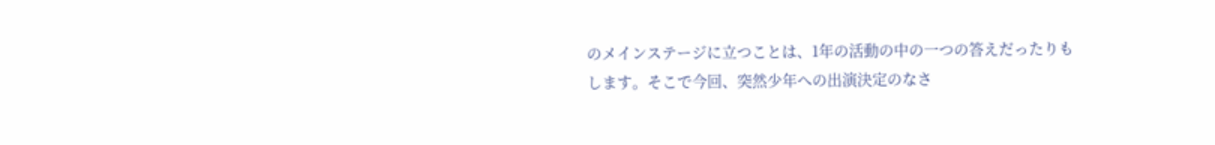のメインステージに立つことは、1年の活動の中の一つの答えだったりもします。そこで今回、突然少年への出演決定のなさ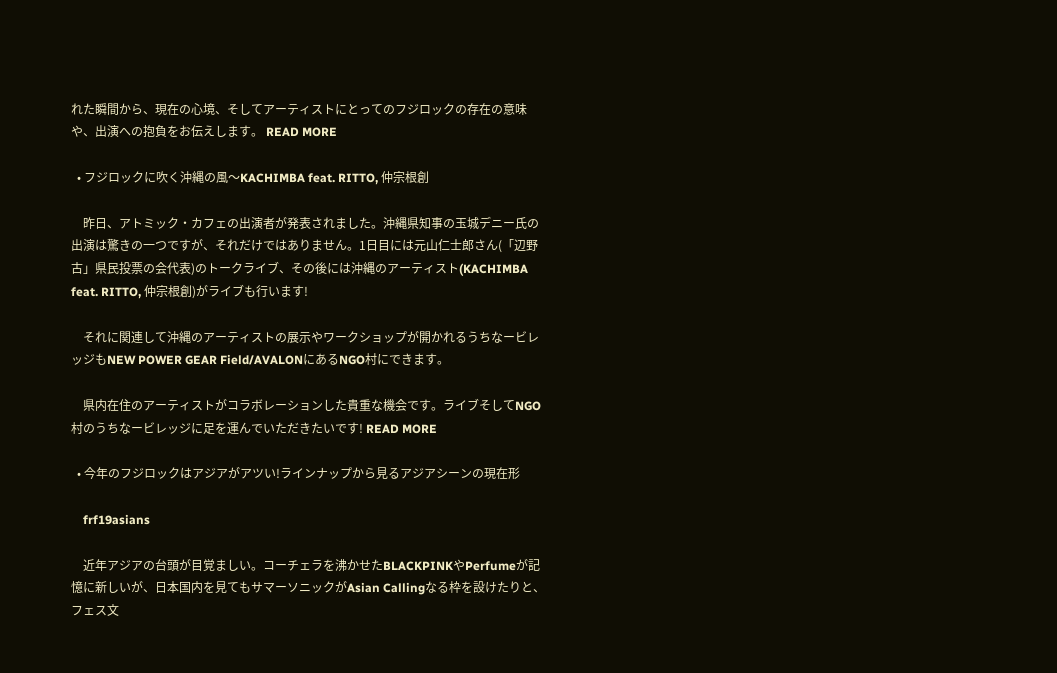れた瞬間から、現在の心境、そしてアーティストにとってのフジロックの存在の意味や、出演への抱負をお伝えします。 READ MORE

  • フジロックに吹く沖縄の風〜KACHIMBA feat. RITTO, 仲宗根創

    昨日、アトミック・カフェの出演者が発表されました。沖縄県知事の玉城デニー氏の出演は驚きの一つですが、それだけではありません。1日目には元山仁士郎さん(「辺野古」県民投票の会代表)のトークライブ、その後には沖縄のアーティスト(KACHIMBA feat. RITTO, 仲宗根創)がライブも行います!

    それに関連して沖縄のアーティストの展示やワークショップが開かれるうちなービレッジもNEW POWER GEAR Field/AVALONにあるNGO村にできます。

    県内在住のアーティストがコラボレーションした貴重な機会です。ライブそしてNGO村のうちなービレッジに足を運んでいただきたいです! READ MORE

  • 今年のフジロックはアジアがアツい!ラインナップから見るアジアシーンの現在形

    frf19asians

    近年アジアの台頭が目覚ましい。コーチェラを沸かせたBLACKPINKやPerfumeが記憶に新しいが、日本国内を見てもサマーソニックがAsian Callingなる枠を設けたりと、フェス文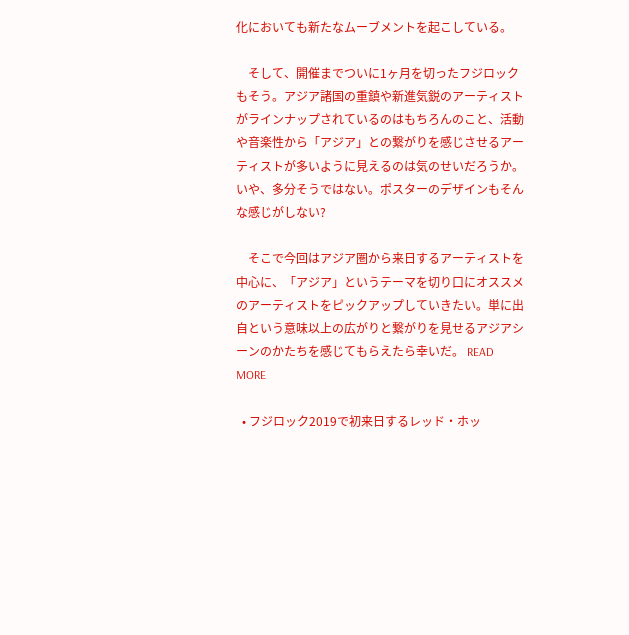化においても新たなムーブメントを起こしている。

    そして、開催までついに1ヶ月を切ったフジロックもそう。アジア諸国の重鎮や新進気鋭のアーティストがラインナップされているのはもちろんのこと、活動や音楽性から「アジア」との繋がりを感じさせるアーティストが多いように見えるのは気のせいだろうか。いや、多分そうではない。ポスターのデザインもそんな感じがしない?

    そこで今回はアジア圏から来日するアーティストを中心に、「アジア」というテーマを切り口にオススメのアーティストをピックアップしていきたい。単に出自という意味以上の広がりと繋がりを見せるアジアシーンのかたちを感じてもらえたら幸いだ。 READ MORE

  • フジロック2019で初来日するレッド・ホッ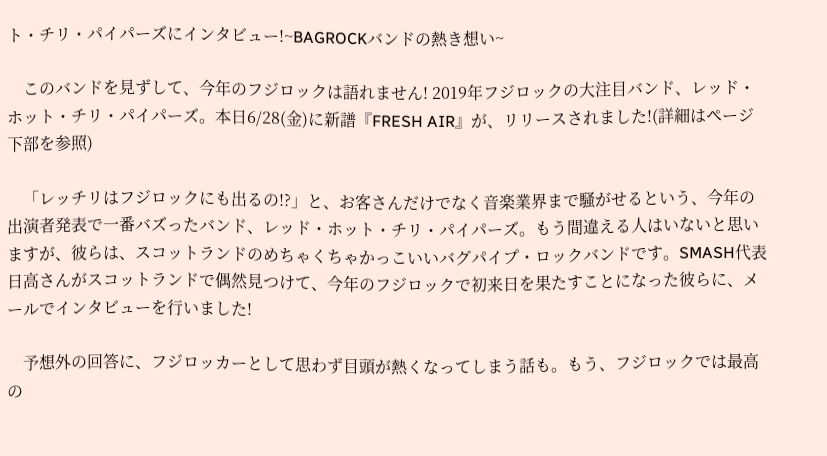ト・チリ・パイパーズにインタビュー!~BAGROCKバンドの熱き想い~

    このバンドを見ずして、今年のフジロックは語れません! 2019年フジロックの大注目バンド、レッド・ホット・チリ・パイパーズ。本日6/28(金)に新譜『FRESH AIR』が、リリースされました!(詳細はページ下部を参照)

    「レッチリはフジロックにも出るの!?」と、お客さんだけでなく音楽業界まで騒がせるという、今年の出演者発表で一番バズったバンド、レッド・ホット・チリ・パイパーズ。もう間違える人はいないと思いますが、彼らは、スコットランドのめちゃくちゃかっこいいバグパイプ・ロックバンドです。SMASH代表 日高さんがスコットランドで偶然見つけて、今年のフジロックで初来日を果たすことになった彼らに、メールでインタビューを行いました!

    予想外の回答に、フジロッカーとして思わず目頭が熱くなってしまう話も。もう、フジロックでは最高の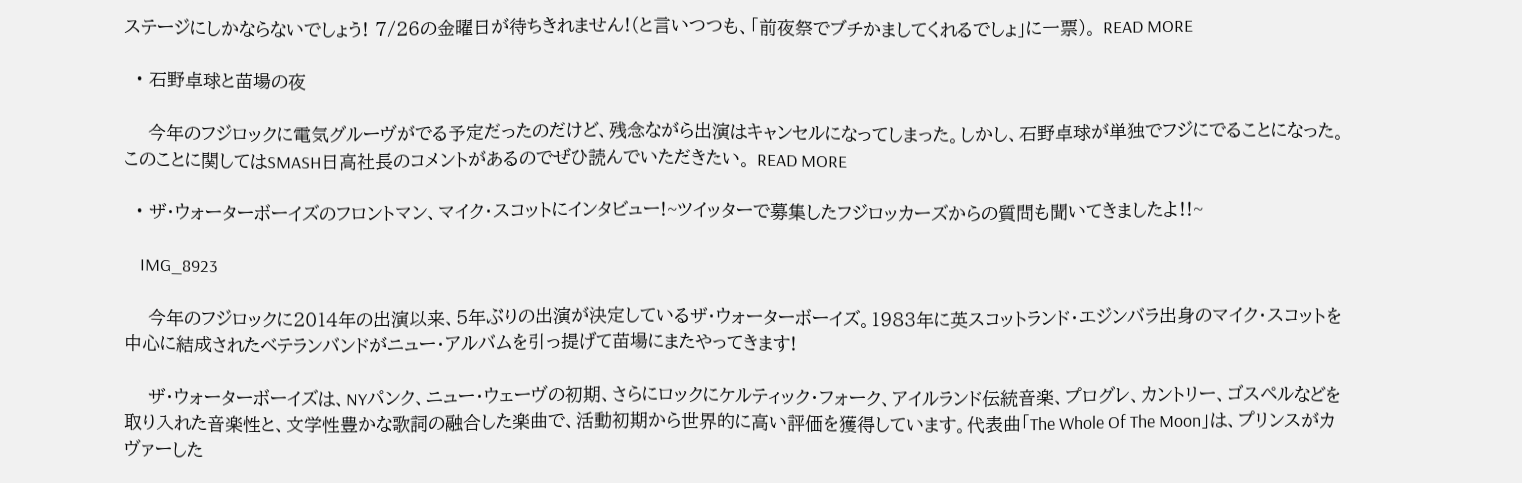ステージにしかならないでしょう! 7/26の金曜日が待ちきれません!(と言いつつも、「前夜祭でブチかましてくれるでしょ」に一票)。 READ MORE

  • 石野卓球と苗場の夜

    今年のフジロックに電気グルーヴがでる予定だったのだけど、残念ながら出演はキャンセルになってしまった。しかし、石野卓球が単独でフジにでることになった。このことに関してはSMASH日高社長のコメントがあるのでぜひ読んでいただきたい。 READ MORE

  • ザ・ウォーターボーイズのフロントマン、マイク・スコットにインタビュー!~ツイッターで募集したフジロッカーズからの質問も聞いてきましたよ!!~

    IMG_8923

    今年のフジロックに2014年の出演以来、5年ぶりの出演が決定しているザ・ウォーターボーイズ。1983年に英スコットランド・エジンバラ出身のマイク・スコットを中心に結成されたベテランバンドがニュー・アルバムを引っ提げて苗場にまたやってきます!

    ザ・ウォーターボーイズは、NYパンク、ニュー・ウェーヴの初期、さらにロックにケルティック・フォーク、アイルランド伝統音楽、プログレ、カントリー、ゴスペルなどを取り入れた音楽性と、文学性豊かな歌詞の融合した楽曲で、活動初期から世界的に高い評価を獲得しています。代表曲「The Whole Of The Moon」は、プリンスがカヴァーした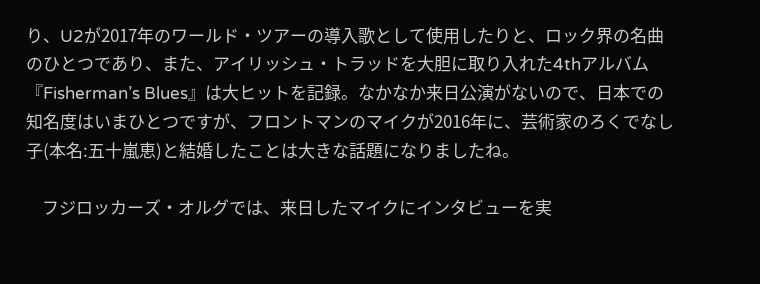り、U2が2017年のワールド・ツアーの導入歌として使用したりと、ロック界の名曲のひとつであり、また、アイリッシュ・トラッドを大胆に取り入れた4thアルバム『Fisherman’s Blues』は大ヒットを記録。なかなか来日公演がないので、日本での知名度はいまひとつですが、フロントマンのマイクが2016年に、芸術家のろくでなし子(本名:五十嵐恵)と結婚したことは大きな話題になりましたね。

    フジロッカーズ・オルグでは、来日したマイクにインタビューを実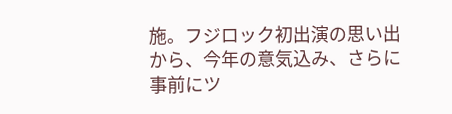施。フジロック初出演の思い出から、今年の意気込み、さらに事前にツ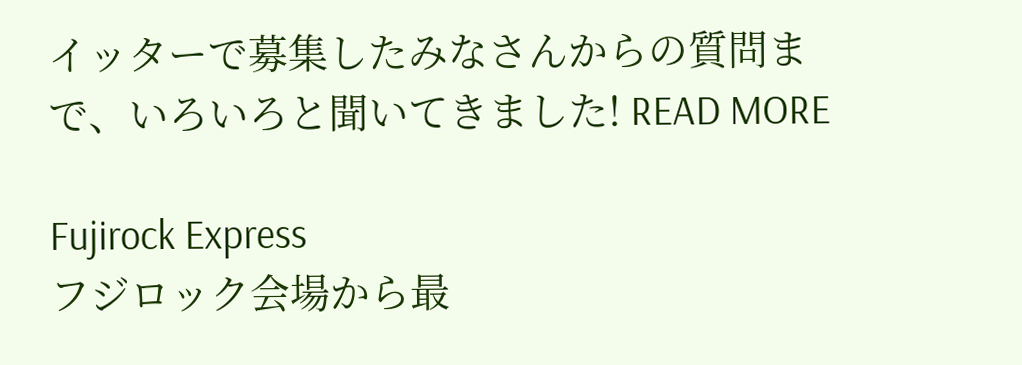イッターで募集したみなさんからの質問まで、いろいろと聞いてきました! READ MORE

Fujirock Express
フジロック会場から最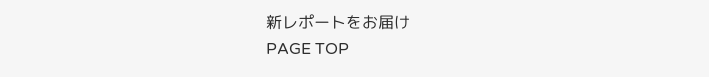新レポートをお届け
PAGE TOP